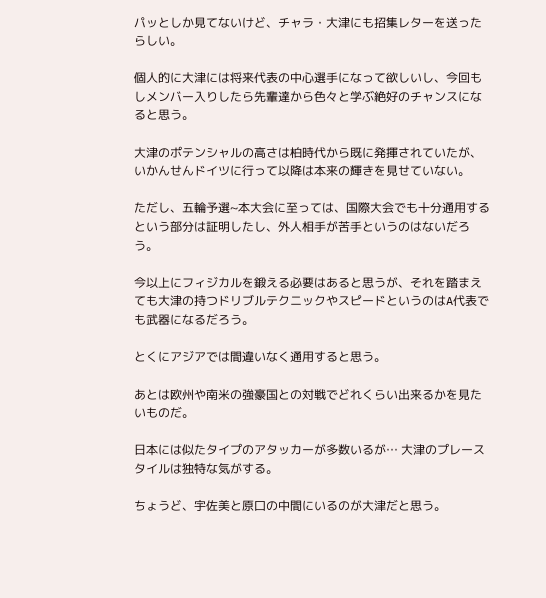パッとしか見てないけど、チャラ・大津にも招集レターを送ったらしい。

個人的に大津には将来代表の中心選手になって欲しいし、今回もしメンバー入りしたら先輩達から色々と学ぶ絶好のチャンスになると思う。

大津のポテンシャルの高さは柏時代から既に発揮されていたが、いかんせんドイツに行って以降は本来の輝きを見せていない。

ただし、五輪予選~本大会に至っては、国際大会でも十分通用するという部分は証明したし、外人相手が苦手というのはないだろう。

今以上にフィジカルを鍛える必要はあると思うが、それを踏まえても大津の持つドリブルテクニックやスピードというのはA代表でも武器になるだろう。

とくにアジアでは間違いなく通用すると思う。

あとは欧州や南米の強豪国との対戦でどれくらい出来るかを見たいものだ。

日本には似たタイプのアタッカーが多数いるが… 大津のプレースタイルは独特な気がする。

ちょうど、宇佐美と原口の中間にいるのが大津だと思う。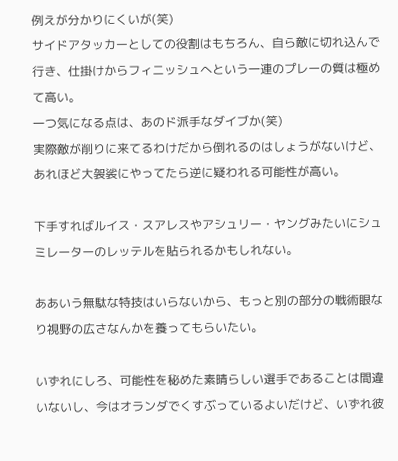例えが分かりにくいが(笑)
サイドアタッカーとしての役割はもちろん、自ら敵に切れ込んで行き、仕掛けからフィニッシュへという一連のプレーの質は極めて高い。
一つ気になる点は、あのド派手なダイブか(笑)
実際敵が削りに来てるわけだから倒れるのはしょうがないけど、あれほど大袈裟にやってたら逆に疑われる可能性が高い。

下手すればルイス・スアレスやアシュリー・ヤングみたいにシュミレーターのレッテルを貼られるかもしれない。

ああいう無駄な特技はいらないから、もっと別の部分の戦術眼なり視野の広さなんかを養ってもらいたい。

いずれにしろ、可能性を秘めた素晴らしい選手であることは間違いないし、今はオランダでくすぶっているよいだけど、いずれ彼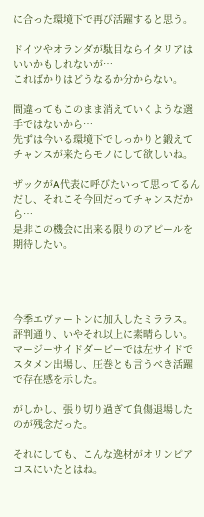に合った環境下で再び活躍すると思う。

ドイツやオランダが駄目ならイタリアはいいかもしれないが…
こればかりはどうなるか分からない。

間違ってもこのまま消えていくような選手ではないから…
先ずは今いる環境下でしっかりと鍛えてチャンスが来たらモノにして欲しいね。

ザックがA代表に呼びたいって思ってるんだし、それこそ今回だってチャンスだから…
是非この機会に出来る限りのアピールを期待したい。




今季エヴァートンに加入したミララス。
評判通り、いやそれ以上に素晴らしい。
マージーサイドダービーでは左サイドでスタメン出場し、圧巻とも言うべき活躍で存在感を示した。

がしかし、張り切り過ぎて負傷退場したのが残念だった。

それにしても、こんな逸材がオリンピアコスにいたとはね。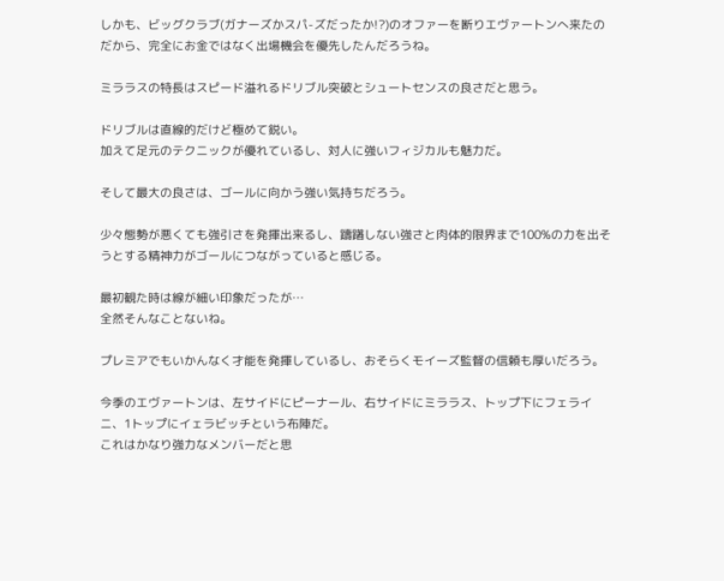しかも、ビッグクラブ(ガナーズかスパ-ズだったか!?)のオファーを断りエヴァートンへ来たのだから、完全にお金ではなく出場機会を優先したんだろうね。

ミララスの特長はスピード溢れるドリブル突破とシュートセンスの良さだと思う。

ドリブルは直線的だけど極めて鋭い。
加えて足元のテクニックが優れているし、対人に強いフィジカルも魅力だ。

そして最大の良さは、ゴールに向かう強い気持ちだろう。

少々態勢が悪くても強引さを発揮出来るし、躊躇しない強さと肉体的限界まで100%の力を出そうとする精神力がゴールにつながっていると感じる。

最初観た時は線が細い印象だったが…
全然そんなことないね。

プレミアでもいかんなく才能を発揮しているし、おそらくモイーズ監督の信頼も厚いだろう。

今季のエヴァートンは、左サイドにピーナール、右サイドにミララス、トップ下にフェライニ、1トップにイェラビッチという布陣だ。
これはかなり強力なメンバーだと思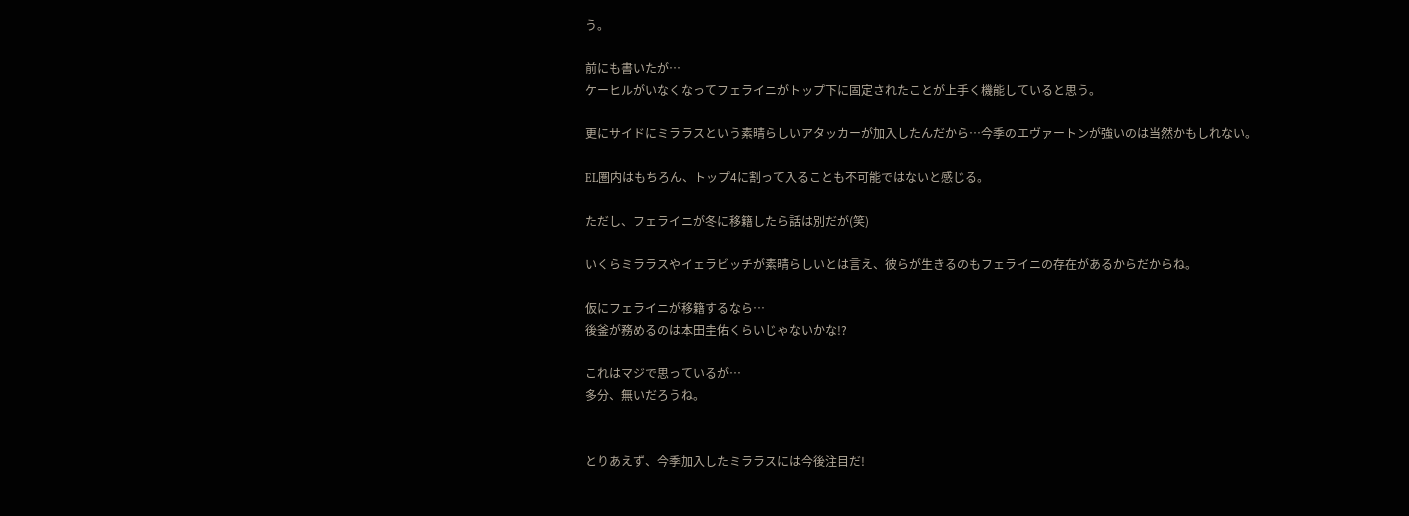う。

前にも書いたが…
ケーヒルがいなくなってフェライニがトップ下に固定されたことが上手く機能していると思う。

更にサイドにミララスという素晴らしいアタッカーが加入したんだから…今季のエヴァートンが強いのは当然かもしれない。

EL圏内はもちろん、トップ4に割って入ることも不可能ではないと感じる。

ただし、フェライニが冬に移籍したら話は別だが(笑)

いくらミララスやイェラビッチが素晴らしいとは言え、彼らが生きるのもフェライニの存在があるからだからね。

仮にフェライニが移籍するなら…
後釜が務めるのは本田圭佑くらいじゃないかな!?

これはマジで思っているが…
多分、無いだろうね。


とりあえず、今季加入したミララスには今後注目だ!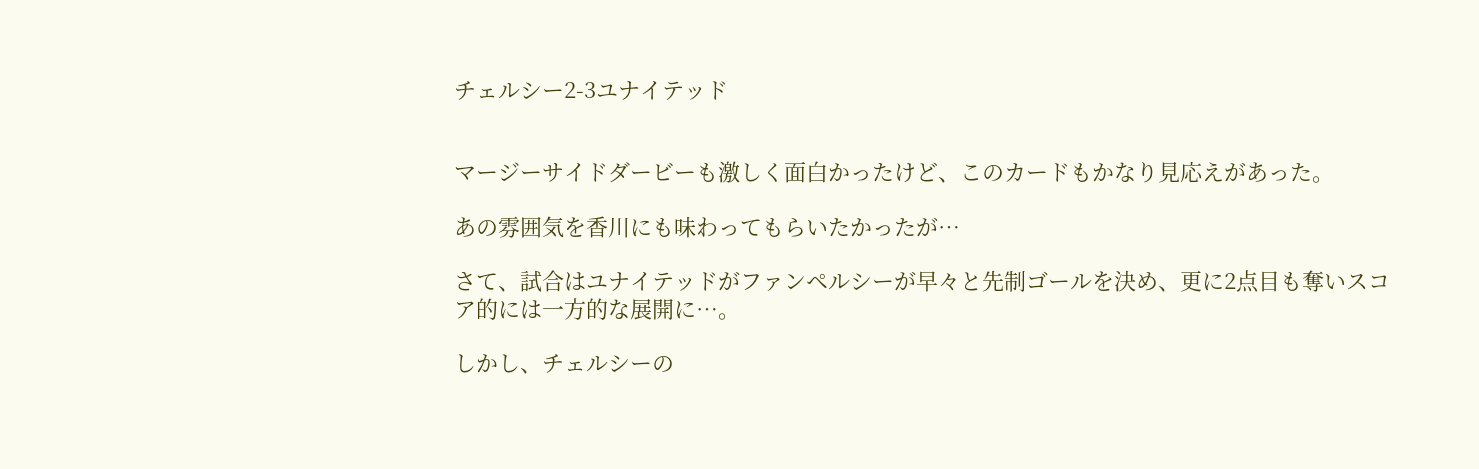チェルシー2-3ユナイテッド


マージーサイドダービーも激しく面白かったけど、このカードもかなり見応えがあった。

あの雰囲気を香川にも味わってもらいたかったが…

さて、試合はユナイテッドがファンペルシーが早々と先制ゴールを決め、更に2点目も奪いスコア的には一方的な展開に…。

しかし、チェルシーの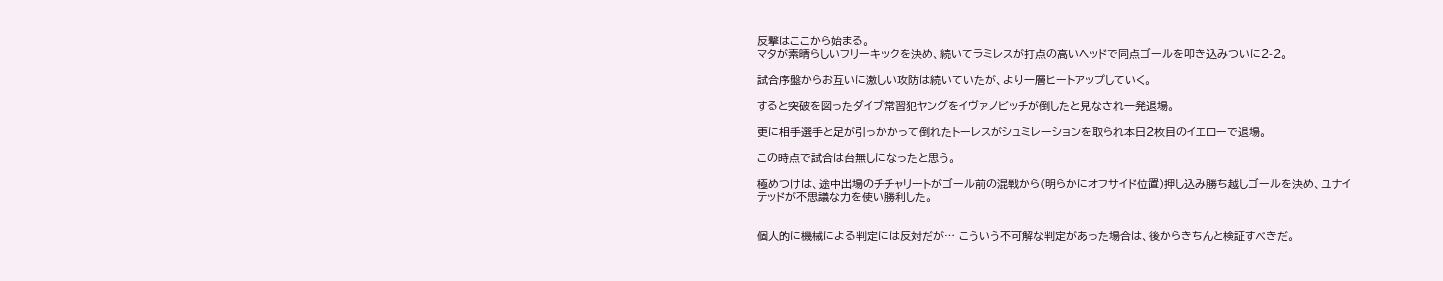反撃はここから始まる。
マタが素晴らしいフリーキックを決め、続いてラミレスが打点の高いヘッドで同点ゴールを叩き込みついに2-2。

試合序盤からお互いに激しい攻防は続いていたが、より一層ヒートアップしていく。

すると突破を図ったダイブ常習犯ヤングをイヴァノビッチが倒したと見なされ一発退場。

更に相手選手と足が引っかかって倒れたトーレスがシュミレーションを取られ本日2枚目のイエローで退場。

この時点で試合は台無しになったと思う。

極めつけは、途中出場のチチャリートがゴール前の混戦から(明らかにオフサイド位置)押し込み勝ち越しゴールを決め、ユナイテッドが不思議な力を使い勝利した。


個人的に機械による判定には反対だが… こういう不可解な判定があった場合は、後からきちんと検証すべきだ。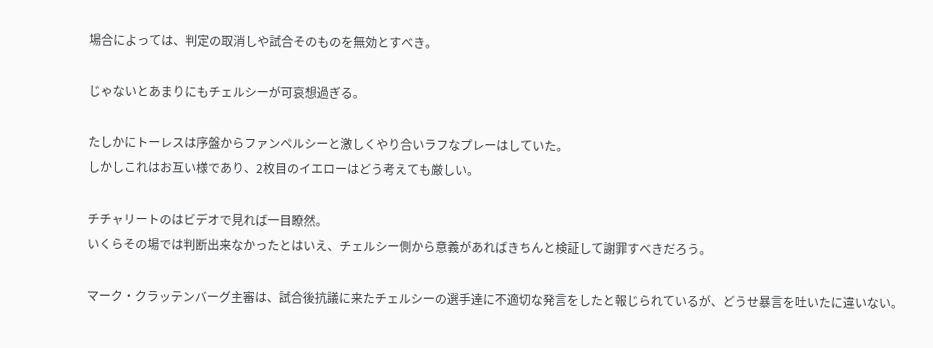場合によっては、判定の取消しや試合そのものを無効とすべき。

じゃないとあまりにもチェルシーが可哀想過ぎる。

たしかにトーレスは序盤からファンペルシーと激しくやり合いラフなプレーはしていた。
しかしこれはお互い様であり、2枚目のイエローはどう考えても厳しい。

チチャリートのはビデオで見れば一目瞭然。
いくらその場では判断出来なかったとはいえ、チェルシー側から意義があればきちんと検証して謝罪すべきだろう。

マーク・クラッテンバーグ主審は、試合後抗議に来たチェルシーの選手達に不適切な発言をしたと報じられているが、どうせ暴言を吐いたに違いない。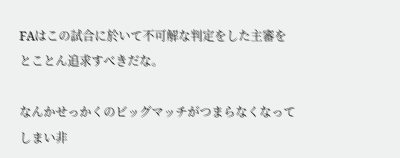FAはこの試合に於いて不可解な判定をした主審をとことん追求すべきだな。

なんかせっかくのビッグマッチがつまらなくなってしまい非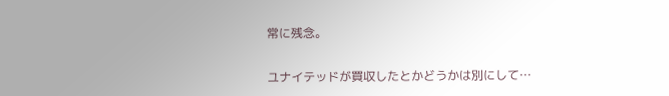常に残念。

ユナイテッドが買収したとかどうかは別にして…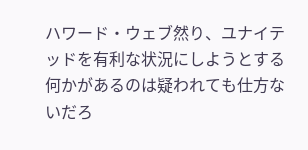ハワード・ウェブ然り、ユナイテッドを有利な状況にしようとする何かがあるのは疑われても仕方ないだろ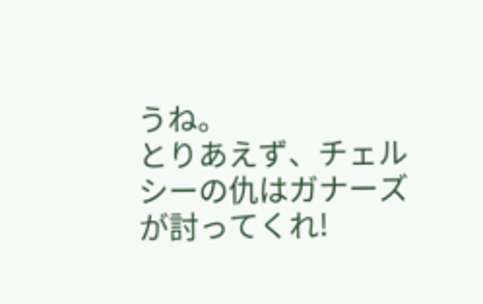うね。
とりあえず、チェルシーの仇はガナーズが討ってくれ!